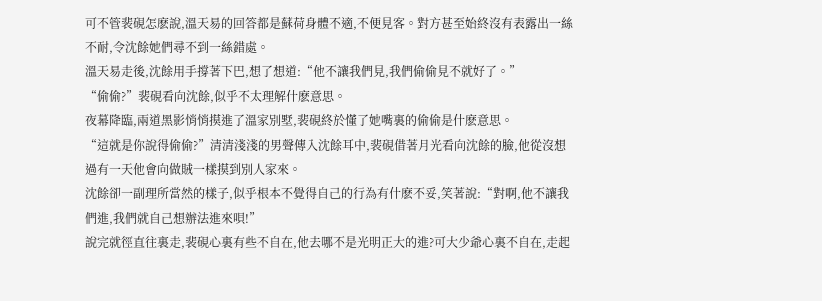可不管裴硯怎麽說,溫天易的回答都是蘇荷身體不適,不便見客。對方甚至始終沒有表露出一絲不耐,令沈餘她們尋不到一絲錯處。
溫天易走後,沈餘用手撐著下巴,想了想道:“他不讓我們見,我們偷偷見不就好了。”
“偷偷?”裴硯看向沈餘,似乎不太理解什麽意思。
夜幕降臨,兩道黑影悄悄摸進了溫家別墅,裴硯終於懂了她嘴裏的偷偷是什麽意思。
“這就是你說得偷偷?”清清淺淺的男聲傳入沈餘耳中,裴硯借著月光看向沈餘的臉,他從沒想過有一天他會向做賊一樣摸到別人家來。
沈餘卻一副理所當然的樣子,似乎根本不覺得自己的行為有什麽不妥,笑著說:“對啊,他不讓我們進,我們就自己想辦法進來唄!”
說完就徑直往裏走,裴硯心裏有些不自在,他去哪不是光明正大的進?可大少爺心裏不自在,走起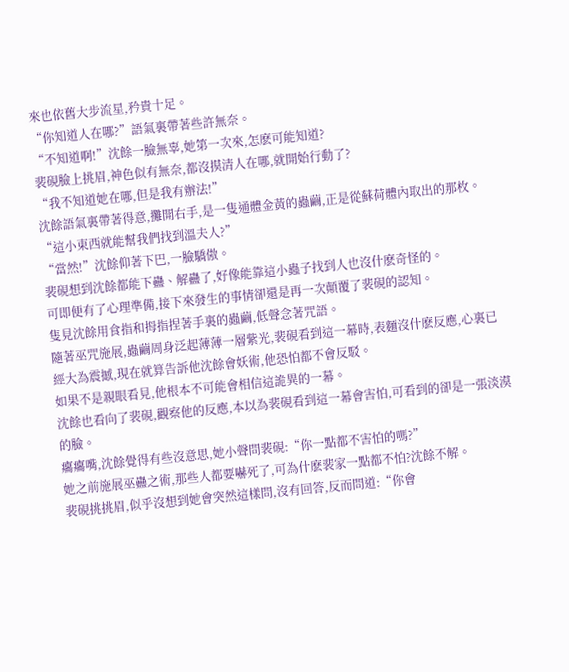來也依舊大步流星,矜貴十足。
“你知道人在哪?”語氣裏帶著些許無奈。
“不知道啊!”沈餘一臉無辜,她第一次來,怎麽可能知道?
裴硯臉上挑眉,神色似有無奈,都沒摸清人在哪,就開始行動了?
“我不知道她在哪,但是我有辦法!”
沈餘語氣裏帶著得意,攤開右手,是一隻通體金黃的蟲繭,正是從蘇荷體內取出的那枚。
“這小東西就能幫我們找到溫夫人?”
“當然!”沈餘仰著下巴,一臉驕傲。
裴硯想到沈餘都能下蠱、解蠱了,好像能靠這小蟲子找到人也沒什麽奇怪的。
可即便有了心理準備,接下來發生的事情卻還是再一次顛覆了裴硯的認知。
隻見沈餘用食指和拇指捏著手裏的蟲繭,低聲念著咒語。
隨著巫咒施展,蟲繭周身泛起薄薄一層紫光,裴硯看到這一幕時,表麵沒什麽反應,心裏已經大為震撼,現在就算告訴他沈餘會妖術,他恐怕都不會反駁。
如果不是親眼看見,他根本不可能會相信這詭異的一幕。
沈餘也看向了裴硯,觀察他的反應,本以為裴硯看到這一幕會害怕,可看到的卻是一張淡漠的臉。
癟癟嘴,沈餘覺得有些沒意思,她小聲問裴硯:“你一點都不害怕的嗎?”
她之前施展巫蠱之術,那些人都要嚇死了,可為什麽裴家一點都不怕?沈餘不解。
裴硯挑挑眉,似乎沒想到她會突然這樣問,沒有回答,反而問道:“你會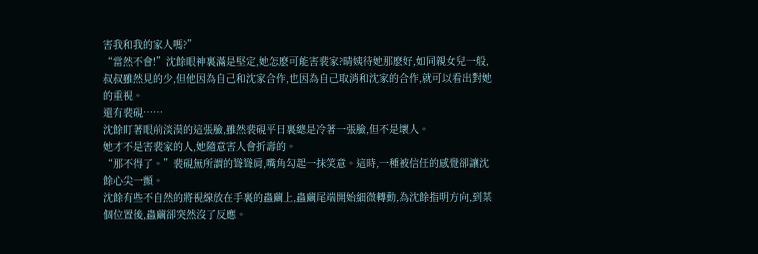害我和我的家人嗎?”
“當然不會!”沈餘眼神裏滿是堅定,她怎麽可能害裴家?晴姨待她那麽好,如同親女兒一般,叔叔雖然見的少,但他因為自己和沈家合作,也因為自己取消和沈家的合作,就可以看出對她的重視。
還有裴硯……
沈餘盯著眼前淡漠的這張臉,雖然裴硯平日裏總是冷著一張臉,但不是壞人。
她才不是害裴家的人,她隨意害人會折壽的。
“那不得了。”裴硯無所謂的聳聳肩,嘴角勾起一抹笑意。這時,一種被信任的感覺卻讓沈餘心尖一顫。
沈餘有些不自然的將視線放在手裏的蟲繭上,蟲繭尾端開始細微轉動,為沈餘指明方向,到某個位置後,蟲繭卻突然沒了反應。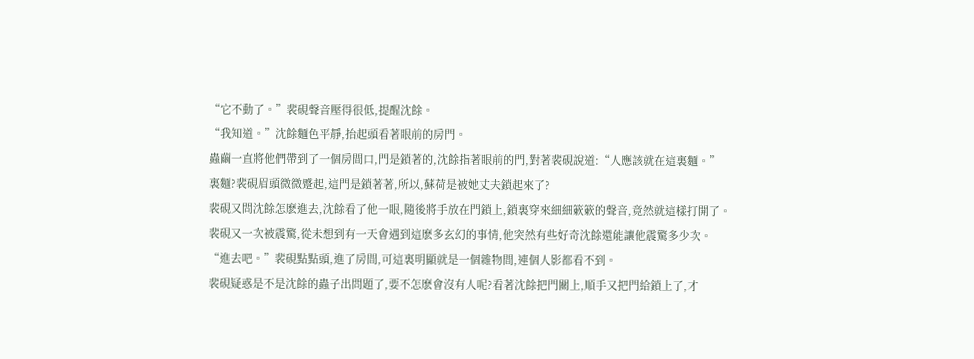“它不動了。”裴硯聲音壓得很低,提醒沈餘。
“我知道。”沈餘麵色平靜,抬起頭看著眼前的房門。
蟲繭一直將他們帶到了一個房間口,門是鎖著的,沈餘指著眼前的門,對著裴硯說道:“人應該就在這裏麵。”
裏麵?裴硯眉頭微微蹙起,這門是鎖著著,所以,蘇荷是被她丈夫鎖起來了?
裴硯又問沈餘怎麽進去,沈餘看了他一眼,隨後將手放在門鎖上,鎖裏穿來細細簌簌的聲音,竟然就這樣打開了。
裴硯又一次被震驚,從未想到有一天會遇到這麽多玄幻的事情,他突然有些好奇沈餘還能讓他震驚多少次。
“進去吧。”裴硯點點頭,進了房間,可這裏明顯就是一個雜物間,連個人影都看不到。
裴硯疑惑是不是沈餘的蟲子出問題了,要不怎麽會沒有人呢?看著沈餘把門關上,順手又把門給鎖上了,才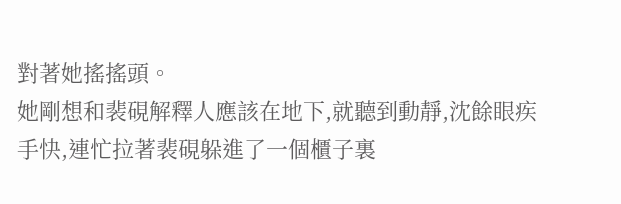對著她搖搖頭。
她剛想和裴硯解釋人應該在地下,就聽到動靜,沈餘眼疾手快,連忙拉著裴硯躲進了一個櫃子裏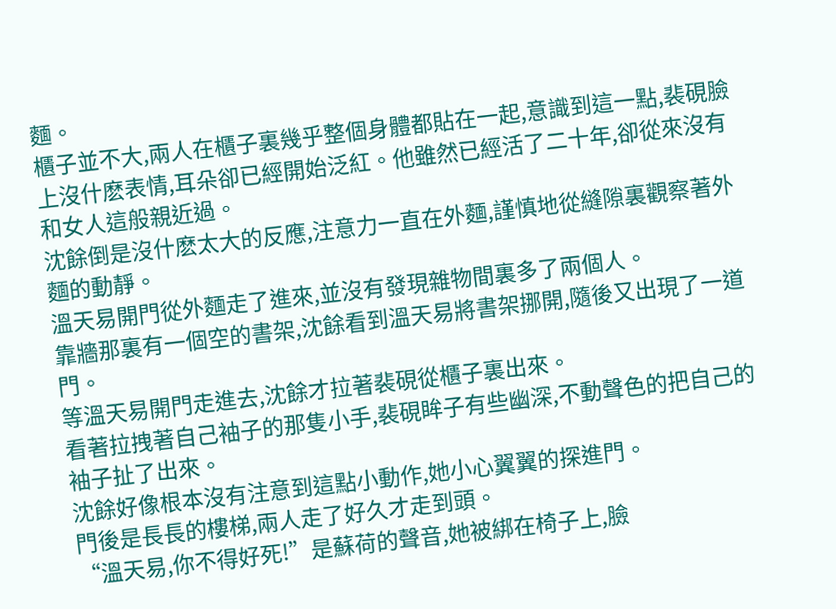麵。
櫃子並不大,兩人在櫃子裏幾乎整個身體都貼在一起,意識到這一點,裴硯臉上沒什麽表情,耳朵卻已經開始泛紅。他雖然已經活了二十年,卻從來沒有和女人這般親近過。
沈餘倒是沒什麽太大的反應,注意力一直在外麵,謹慎地從縫隙裏觀察著外麵的動靜。
溫天易開門從外麵走了進來,並沒有發現雜物間裏多了兩個人。
靠牆那裏有一個空的書架,沈餘看到溫天易將書架挪開,隨後又出現了一道門。
等溫天易開門走進去,沈餘才拉著裴硯從櫃子裏出來。
看著拉拽著自己袖子的那隻小手,裴硯眸子有些幽深,不動聲色的把自己的袖子扯了出來。
沈餘好像根本沒有注意到這點小動作,她小心翼翼的探進門。
門後是長長的樓梯,兩人走了好久才走到頭。
“溫天易,你不得好死!”是蘇荷的聲音,她被綁在椅子上,臉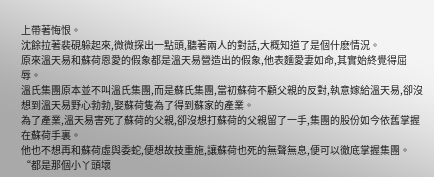上帶著悔恨。
沈餘拉著裴硯躲起來,微微探出一點頭,聽著兩人的對話,大概知道了是個什麽情況。
原來溫天易和蘇荷恩愛的假象都是溫天易營造出的假象,他表麵愛妻如命,其實始終覺得屈辱。
溫氏集團原本並不叫溫氏集團,而是蘇氏集團,當初蘇荷不顧父親的反對,執意嫁給溫天易,卻沒想到溫天易野心勃勃,娶蘇荷隻為了得到蘇家的產業。
為了產業,溫天易害死了蘇荷的父親,卻沒想打蘇荷的父親留了一手,集團的股份如今依舊掌握在蘇荷手裏。
他也不想再和蘇荷虛與委蛇,便想故技重施,讓蘇荷也死的無聲無息,便可以徹底掌握集團。
“都是那個小丫頭壞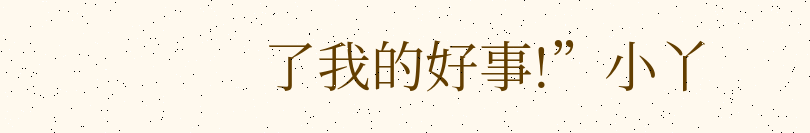了我的好事!”小丫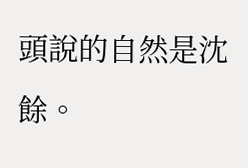頭說的自然是沈餘。